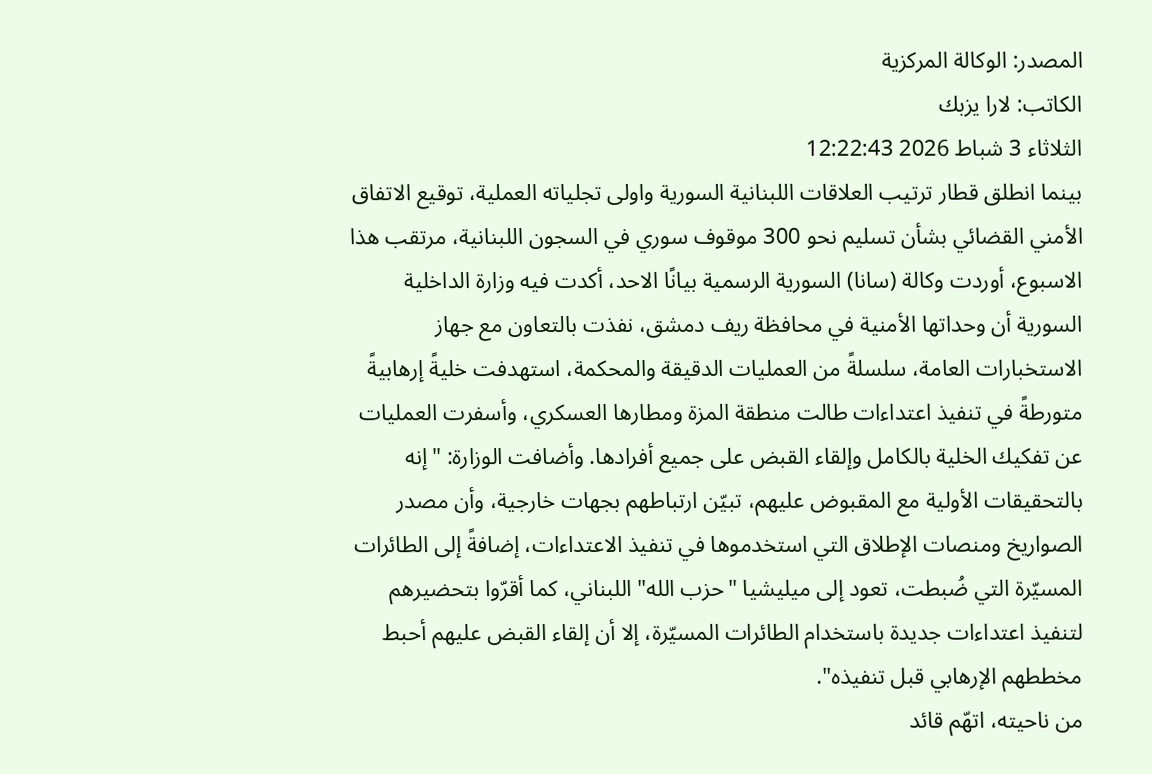المصدر: الوكالة المركزية
الكاتب: لارا يزبك
الثلاثاء 3 شباط 2026 12:22:43
بينما انطلق قطار ترتيب العلاقات اللبنانية السورية واولى تجلياته العملية، توقيع الاتفاق الأمني القضائي بشأن تسليم نحو 300 موقوف سوري في السجون اللبنانية، مرتقب هذا الاسبوع، أوردت وكالة (سانا) السورية الرسمية بيانًا الاحد، أكدت فيه وزارة الداخلية السورية أن وحداتها الأمنية في محافظة ريف دمشق، نفذت بالتعاون مع جهاز الاستخبارات العامة، سلسلةً من العمليات الدقيقة والمحكمة، استهدفت خليةً إرهابيةً متورطةً في تنفيذ اعتداءات طالت منطقة المزة ومطارها العسكري، وأسفرت العمليات عن تفكيك الخلية بالكامل وإلقاء القبض على جميع أفرادها. وأضافت الوزارة: "إنه بالتحقيقات الأولية مع المقبوض عليهم، تبيّن ارتباطهم بجهات خارجية، وأن مصدر الصواريخ ومنصات الإطلاق التي استخدموها في تنفيذ الاعتداءات، إضافةً إلى الطائرات المسيّرة التي ضُبطت، تعود إلى ميليشيا "حزب الله" اللبناني، كما أقرّوا بتحضيرهم لتنفيذ اعتداءات جديدة باستخدام الطائرات المسيّرة، إلا أن إلقاء القبض عليهم أحبط مخططهم الإرهابي قبل تنفيذه".
من ناحيته، اتهّم قائد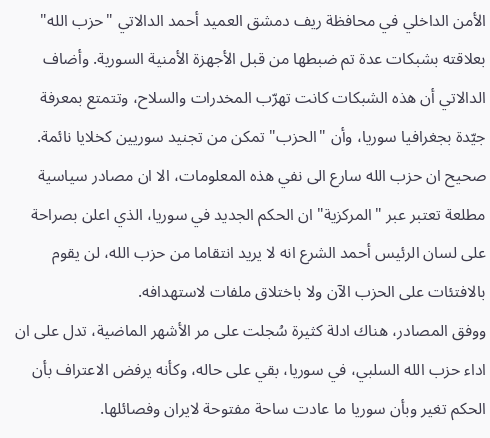الأمن الداخلي في محافظة ريف دمشق العميد أحمد الدالاتي "حزب الله" بعلاقته بشبكات عدة تم ضبطها من قبل الأجهزة الأمنية السورية. وأضاف الدالاتي أن هذه الشبكات كانت تهرّب المخدرات والسلاح، وتتمتع بمعرفة جيّدة بجغرافيا سوريا، وأن "الحزب" تمكن من تجنيد سوريين كخلايا نائمة.
صحيح ان حزب الله سارع الى نفي هذه المعلومات، الا ان مصادر سياسية مطلعة تعتبر عبر "المركزية" ان الحكم الجديد في سوريا، الذي اعلن بصراحة على لسان الرئيس أحمد الشرع انه لا يريد انتقاما من حزب الله، لن يقوم بالافتئات على الحزب الآن ولا باختلاق ملفات لاستهدافه.
ووفق المصادر، هناك ادلة كثيرة سُجلت على مر الأشهر الماضية، تدل على ان اداء حزب الله السلبي، في سوريا، بقي على حاله، وكأنه يرفض الاعتراف بأن الحكم تغير وبأن سوريا ما عادت ساحة مفتوحة لايران وفصائلها.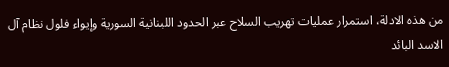من هذه الادلة، استمرار عمليات تهريب السلاح عبر الحدود اللبنانية السورية وإيواء فلول نظام آل الاسد البائد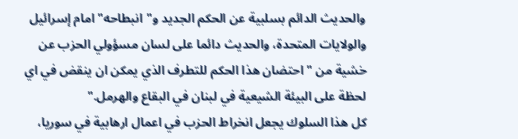والحديث الدائم بسلبية عن الحكم الجديد و"انبطاحه" امام إسرائيل والولايات المتحدة، والحديث دائما على لسان مسؤولي الحزب عن خشية من "احتضان هذا الحكم للتطرف الذي يمكن ان ينقض في اي لحظة على البيئة الشيعية في لبنان في البقاع والهرمل."
كل هذا السلوك يجعل انخراط الحزب في اعمال ارهابية في سوريا،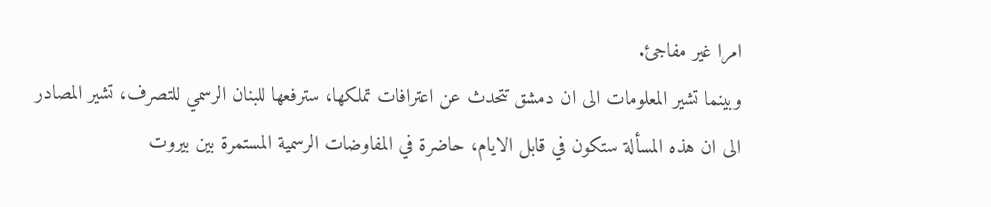امرا غير مفاجئ.
وبينما تشير المعلومات الى ان دمشق تتحدث عن اعترافات تملكها، سترفعها للبنان الرسمي للتصرف، تشير المصادر الى ان هذه المسألة ستكون في قابل الايام، حاضرة في المفاوضات الرسمية المستمرة بين بيروت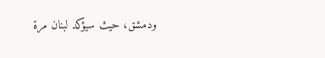ودمشق، حيث سيؤكد لبنان مرة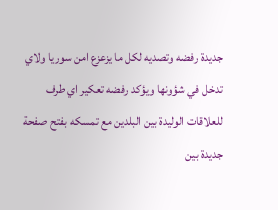جديدة رفضه وتصديه لكل ما يزعزع امن سوريا ولاي تدخل في شؤونها ويؤكد رفضه تعكير اي طرف للعلاقات الوليدة بين البلدين مع تمسكه بفتح صفحة جديدة بين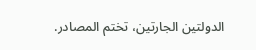الدولتين الجارتين، تختم المصادر.